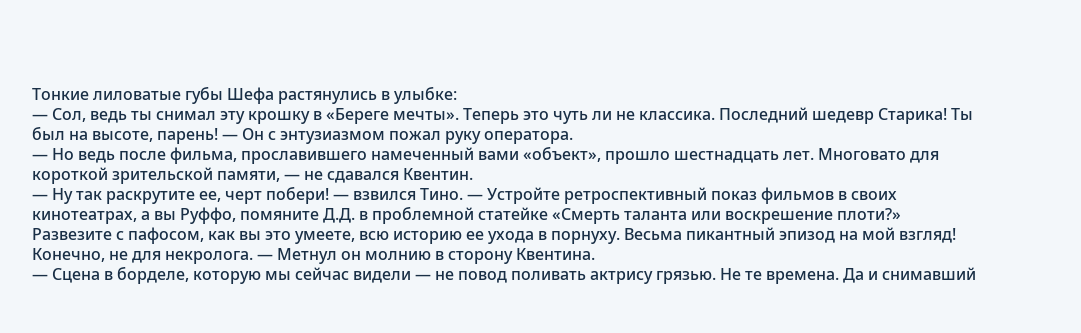Тонкие лиловатые губы Шефа растянулись в улыбке:
— Сол, ведь ты снимал эту крошку в «Береге мечты». Теперь это чуть ли не классика. Последний шедевр Старика! Ты был на высоте, парень! — Он с энтузиазмом пожал руку оператора.
— Но ведь после фильма, прославившего намеченный вами «объект», прошло шестнадцать лет. Многовато для короткой зрительской памяти, — не сдавался Квентин.
— Ну так раскрутите ее, черт побери! — взвился Тино. — Устройте ретроспективный показ фильмов в своих кинотеатрах, а вы Руффо, помяните Д.Д. в проблемной статейке «Смерть таланта или воскрешение плоти?» Развезите с пафосом, как вы это умеете, всю историю ее ухода в порнуху. Весьма пикантный эпизод на мой взгляд! Конечно, не для некролога. — Метнул он молнию в сторону Квентина.
— Сцена в борделе, которую мы сейчас видели — не повод поливать актрису грязью. Не те времена. Да и снимавший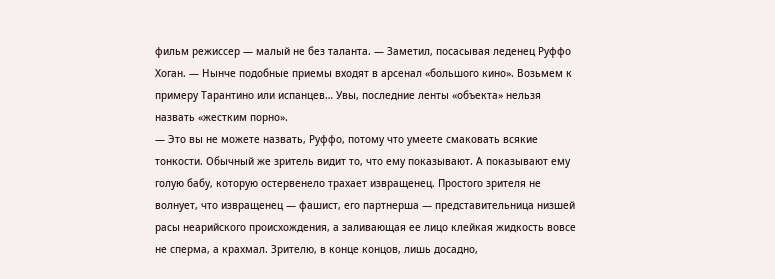фильм режиссер — малый не без таланта. — Заметил, посасывая леденец Руффо Хоган. — Нынче подобные приемы входят в арсенал «большого кино». Возьмем к примеру Тарантино или испанцев… Увы, последние ленты «объекта» нельзя назвать «жестким порно».
— Это вы не можете назвать, Руффо, потому что умеете смаковать всякие тонкости. Обычный же зритель видит то, что ему показывают. А показывают ему голую бабу, которую остервенело трахает извращенец. Простого зрителя не волнует, что извращенец — фашист, его партнерша — представительница низшей расы неарийского происхождения, а заливающая ее лицо клейкая жидкость вовсе не сперма, а крахмал. Зрителю, в конце концов, лишь досадно,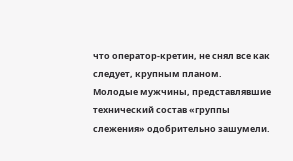что оператор-кретин, не снял все как следует, крупным планом.
Молодые мужчины, представлявшие технический состав «группы слежения» одобрительно зашумели.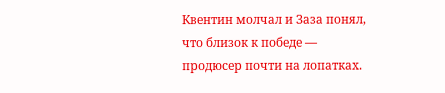Квентин молчал и Заза понял, что близок к победе — продюсер почти на лопатках.